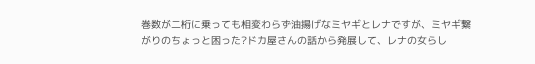巻数が二桁に乗っても相変わらず油揚げなミヤギとレナですが、ミヤギ繋がりのちょっと困った?ドカ屋さんの話から発展して、レナの女らし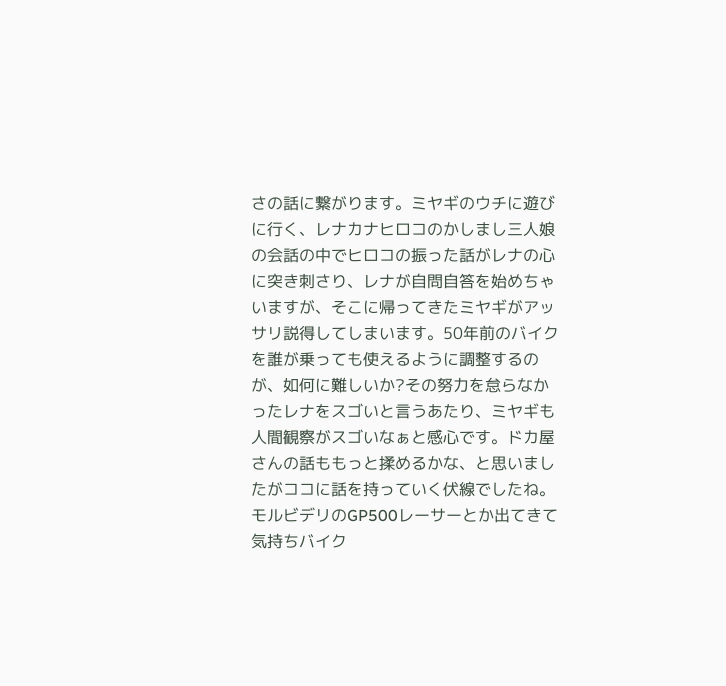さの話に繋がります。ミヤギのウチに遊びに行く、レナカナヒロコのかしまし三人娘の会話の中でヒロコの振った話がレナの心に突き刺さり、レナが自問自答を始めちゃいますが、そこに帰ってきたミヤギがアッサリ説得してしまいます。50年前のバイクを誰が乗っても使えるように調整するのが、如何に難しいか?その努力を怠らなかったレナをスゴいと言うあたり、ミヤギも人間観察がスゴいなぁと感心です。ドカ屋さんの話ももっと揉めるかな、と思いましたがココに話を持っていく伏線でしたね。モルビデリのGP500レーサーとか出てきて気持ちバイク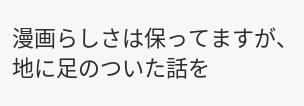漫画らしさは保ってますが、地に足のついた話を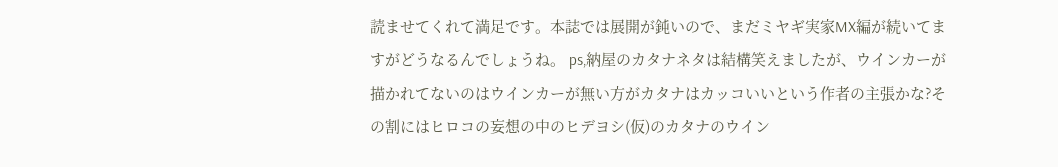読ませてくれて満足です。本誌では展開が鈍いので、まだミヤギ実家MX編が続いてますがどうなるんでしょうね。 ps,納屋のカタナネタは結構笑えましたが、ウインカーが描かれてないのはウインカーが無い方がカタナはカッコいいという作者の主張かな?その割にはヒロコの妄想の中のヒデヨシ(仮)のカタナのウイン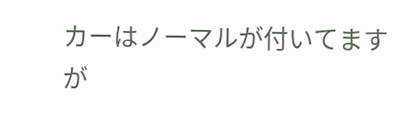カーはノーマルが付いてますが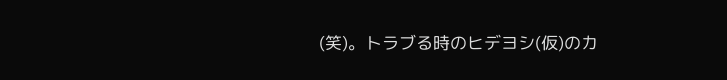(笑)。トラブる時のヒデヨシ(仮)のカ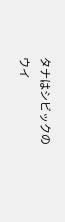タナはシビックのウイ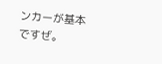ンカーが基本ですぜ。